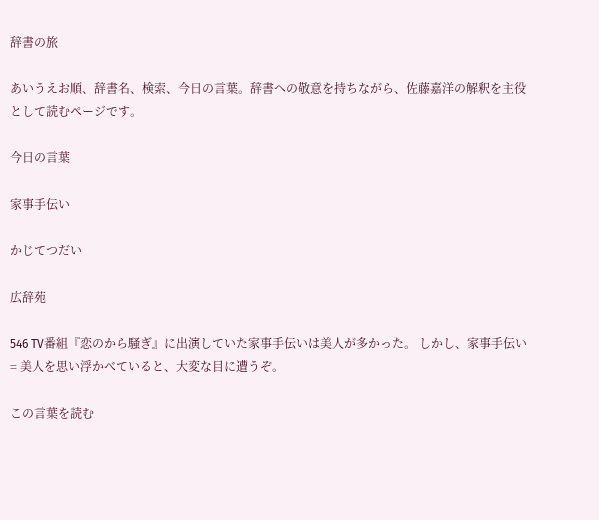辞書の旅

あいうえお順、辞書名、検索、今日の言葉。辞書への敬意を持ちながら、佐藤嘉洋の解釈を主役として読むページです。

今日の言葉

家事手伝い

かじてつだい

広辞苑

546 TV番組『恋のから騒ぎ』に出演していた家事手伝いは美人が多かった。 しかし、家事手伝い = 美人を思い浮かべていると、大変な目に遭うぞ。

この言葉を読む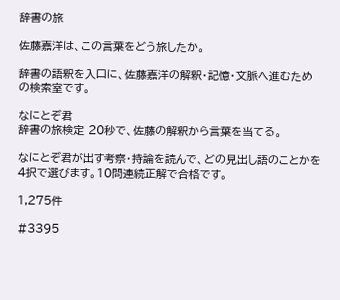辞書の旅

佐藤嘉洋は、この言葉をどう旅したか。

辞書の語釈を入口に、佐藤嘉洋の解釈・記憶・文脈へ進むための検索室です。

なにとぞ君
辞書の旅検定 20秒で、佐藤の解釈から言葉を当てる。

なにとぞ君が出す考察・持論を読んで、どの見出し語のことかを4択で選びます。10問連続正解で合格です。

1,275件

#3395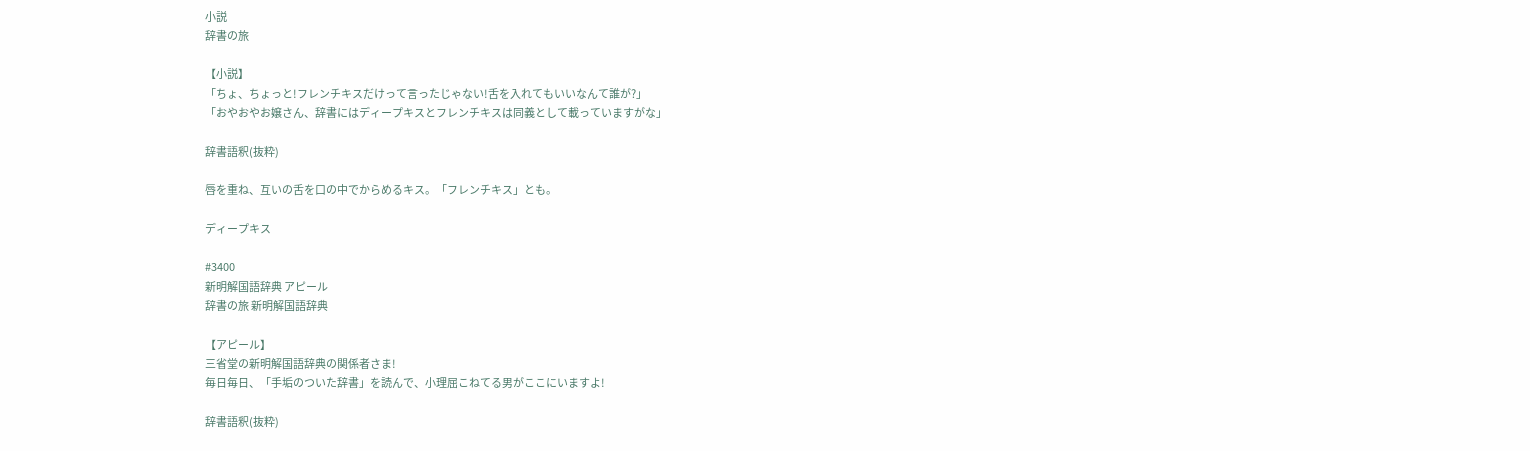小説
辞書の旅

【小説】
「ちょ、ちょっと!フレンチキスだけって言ったじゃない!舌を入れてもいいなんて誰が?」
「おやおやお嬢さん、辞書にはディープキスとフレンチキスは同義として載っていますがな」

辞書語釈(抜粋)

唇を重ね、互いの舌を口の中でからめるキス。「フレンチキス」とも。

ディープキス

#3400
新明解国語辞典 アピール
辞書の旅 新明解国語辞典

【アピール】
三省堂の新明解国語辞典の関係者さま!
毎日毎日、「手垢のついた辞書」を読んで、小理屈こねてる男がここにいますよ!

辞書語釈(抜粋)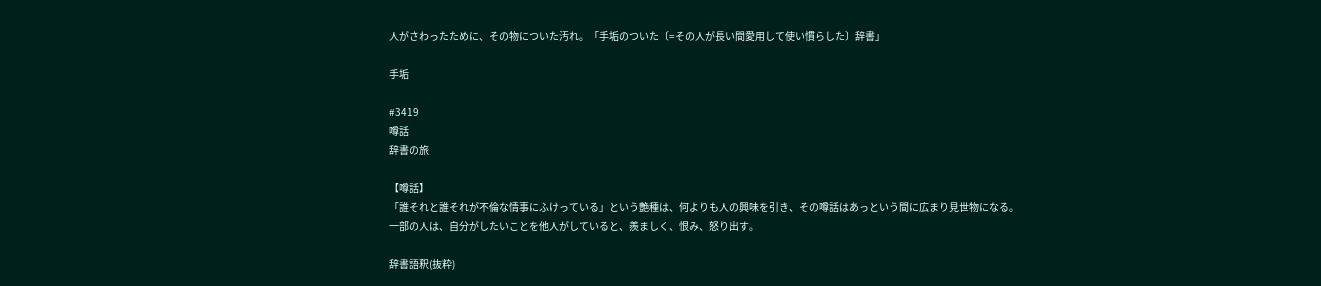人がさわったために、その物についた汚れ。「手垢のついた〔=その人が長い間愛用して使い慣らした〕辞書」

手垢

#3419
噂話
辞書の旅

【噂話】
「誰それと誰それが不倫な情事にふけっている」という艶種は、何よりも人の興味を引き、その噂話はあっという間に広まり見世物になる。
一部の人は、自分がしたいことを他人がしていると、羨ましく、恨み、怒り出す。

辞書語釈(抜粋)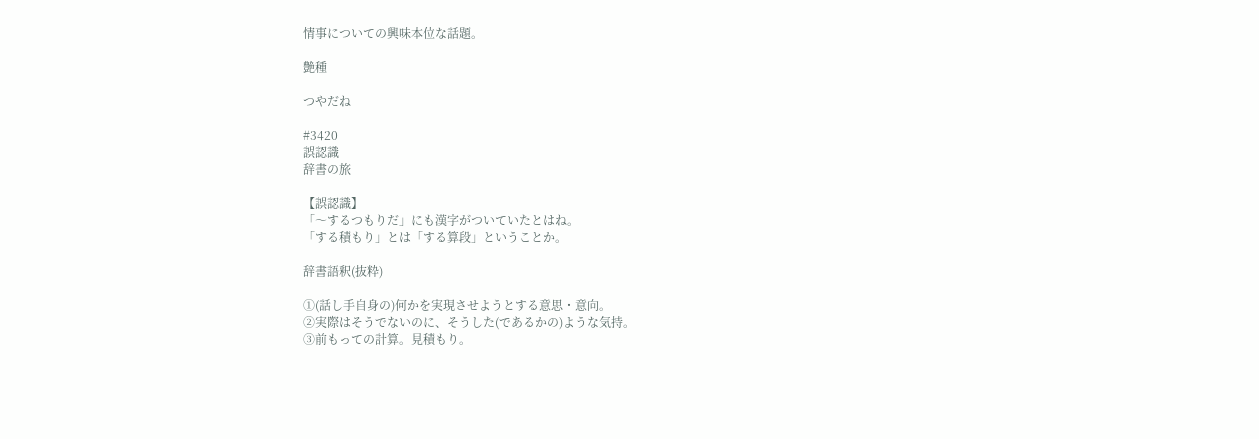情事についての興味本位な話題。

艶種

つやだね

#3420
誤認識
辞書の旅

【誤認識】
「〜するつもりだ」にも漢字がついていたとはね。
「する積もり」とは「する算段」ということか。

辞書語釈(抜粋)

①(話し手自身の)何かを実現させようとする意思・意向。
②実際はそうでないのに、そうした(であるかの)ような気持。
③前もっての計算。見積もり。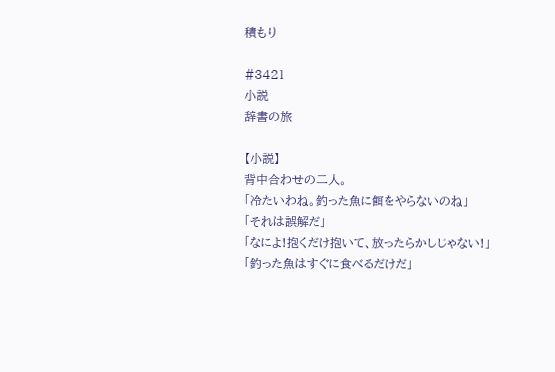積もり

#3421
小説
辞書の旅

【小説】
背中合わせの二人。
「冷たいわね。釣った魚に餌をやらないのね」
「それは誤解だ」
「なによ!抱くだけ抱いて、放ったらかしじゃない!」
「釣った魚はすぐに食べるだけだ」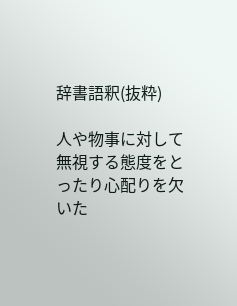辞書語釈(抜粋)

人や物事に対して無視する態度をとったり心配りを欠いた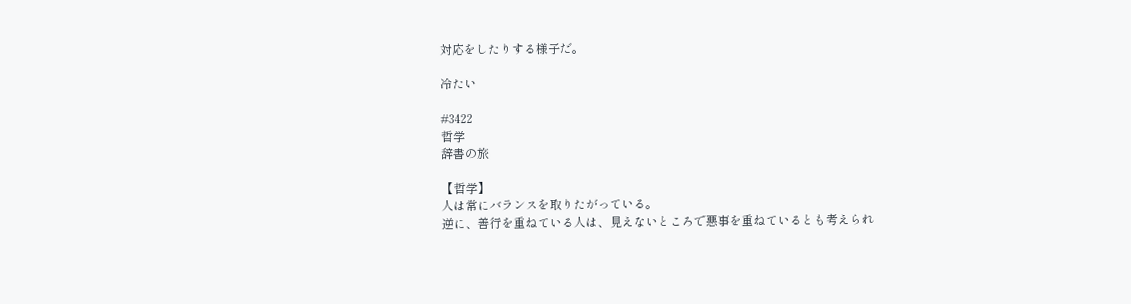対応をしたりする様子だ。

冷たい

#3422
哲学
辞書の旅

【哲学】
人は常にバランスを取りたがっている。
逆に、善行を重ねている人は、見えないところで悪事を重ねているとも考えられ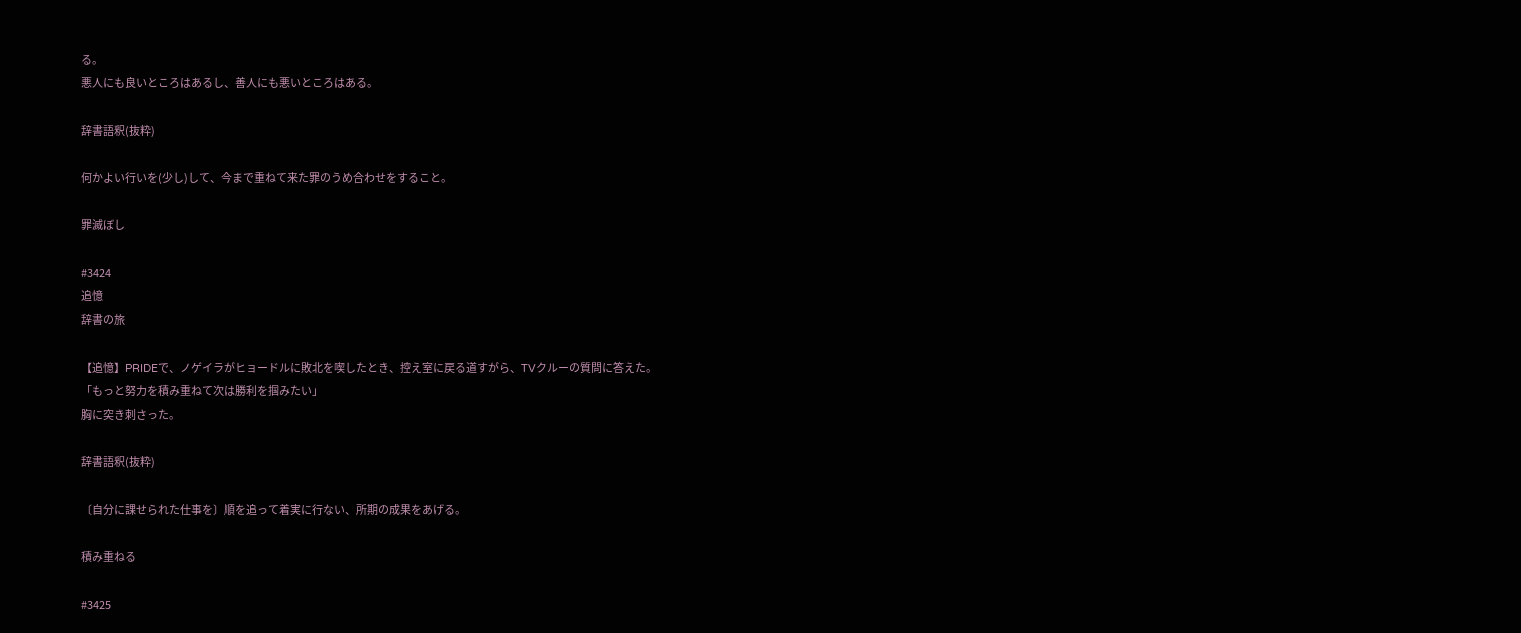る。
悪人にも良いところはあるし、善人にも悪いところはある。

辞書語釈(抜粋)

何かよい行いを(少し)して、今まで重ねて来た罪のうめ合わせをすること。

罪滅ぼし

#3424
追憶
辞書の旅

【追憶】PRIDEで、ノゲイラがヒョードルに敗北を喫したとき、控え室に戻る道すがら、TVクルーの質問に答えた。
「もっと努力を積み重ねて次は勝利を掴みたい」
胸に突き刺さった。

辞書語釈(抜粋)

〔自分に課せられた仕事を〕順を追って着実に行ない、所期の成果をあげる。

積み重ねる

#3425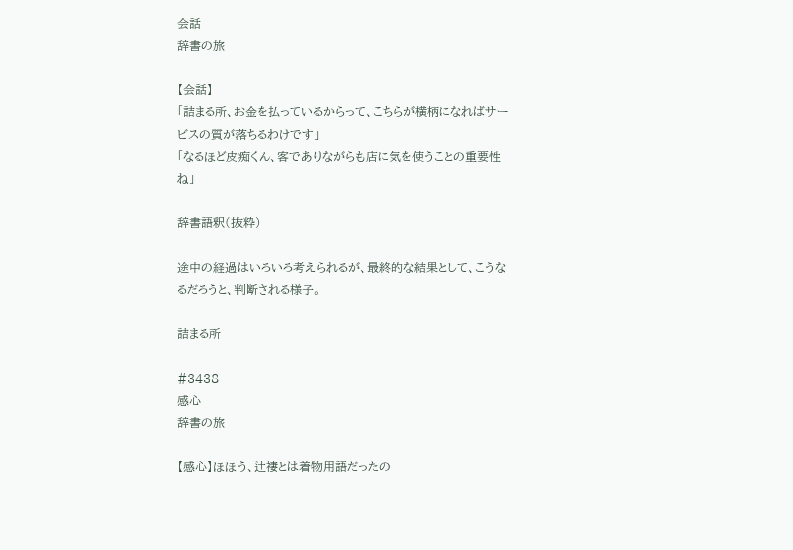会話
辞書の旅

【会話】
「詰まる所、お金を払っているからって、こちらが横柄になればサービスの質が落ちるわけです」
「なるほど皮痴くん、客でありながらも店に気を使うことの重要性ね」

辞書語釈(抜粋)

途中の経過はいろいろ考えられるが、最終的な結果として、こうなるだろうと、判断される様子。

詰まる所

#3438
感心
辞書の旅

【感心】ほほう、辻褄とは着物用語だったの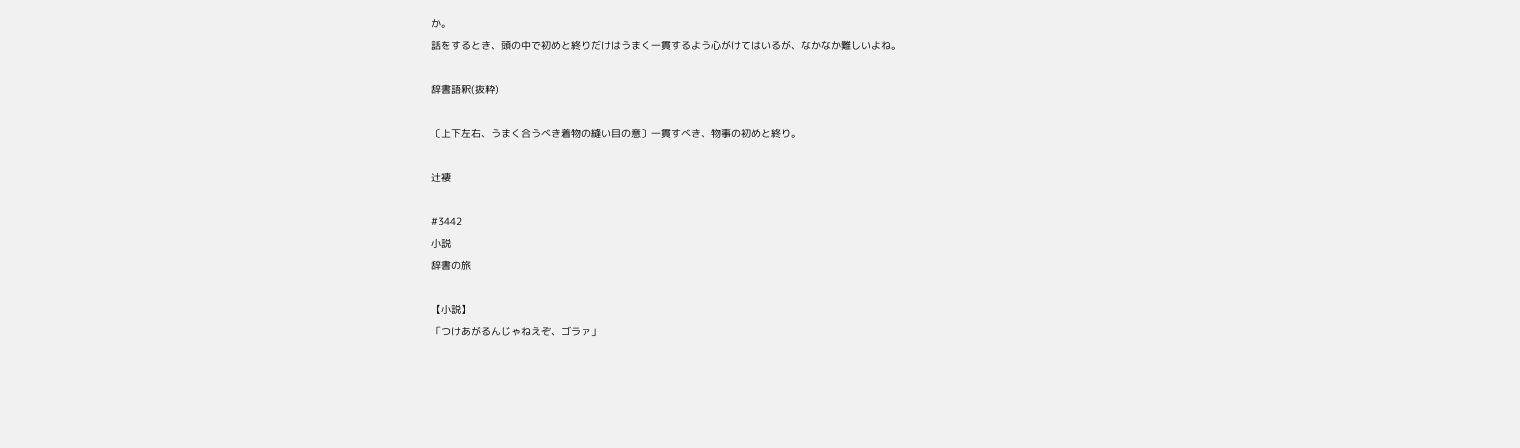か。
話をするとき、頭の中で初めと終りだけはうまく一貫するよう心がけてはいるが、なかなか難しいよね。

辞書語釈(抜粋)

〔上下左右、うまく合うべき着物の縫い目の意〕一貫すべき、物事の初めと終り。

辻褄

#3442
小説
辞書の旅

【小説】
「つけあがるんじゃねえぞ、ゴラァ」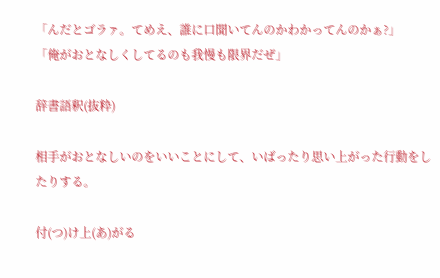「んだとゴラァ。てめえ、誰に口聞いてんのかわかってんのかぁ?」
「俺がおとなしくしてるのも我慢も限界だぜ」

辞書語釈(抜粋)

相手がおとなしいのをいいことにして、いばったり思い上がった行動をしたりする。

付(つ)け上(あ)がる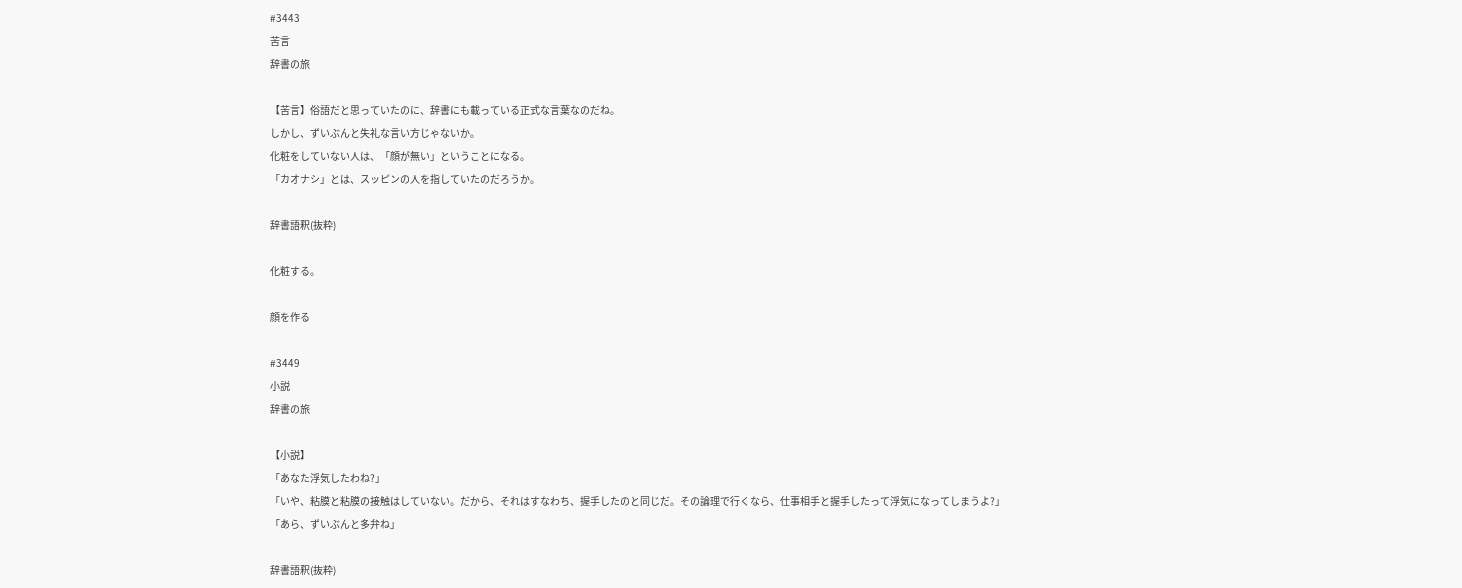#3443
苦言
辞書の旅

【苦言】俗語だと思っていたのに、辞書にも載っている正式な言葉なのだね。
しかし、ずいぶんと失礼な言い方じゃないか。
化粧をしていない人は、「顔が無い」ということになる。
「カオナシ」とは、スッピンの人を指していたのだろうか。

辞書語釈(抜粋)

化粧する。

顔を作る

#3449
小説
辞書の旅

【小説】
「あなた浮気したわね?」
「いや、粘膜と粘膜の接触はしていない。だから、それはすなわち、握手したのと同じだ。その論理で行くなら、仕事相手と握手したって浮気になってしまうよ?」
「あら、ずいぶんと多弁ね」

辞書語釈(抜粋)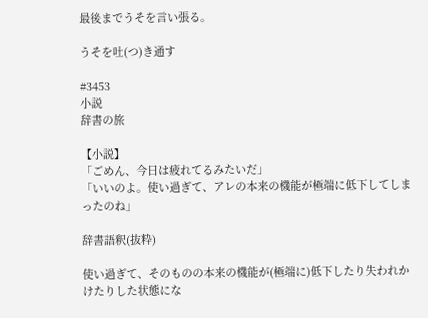最後までうそを言い張る。

うそを吐(つ)き通す

#3453
小説
辞書の旅

【小説】
「ごめん、今日は疲れてるみたいだ」
「いいのよ。使い過ぎて、アレの本来の機能が極端に低下してしまったのね」

辞書語釈(抜粋)

使い過ぎて、そのものの本来の機能が(極端に)低下したり失われかけたりした状態にな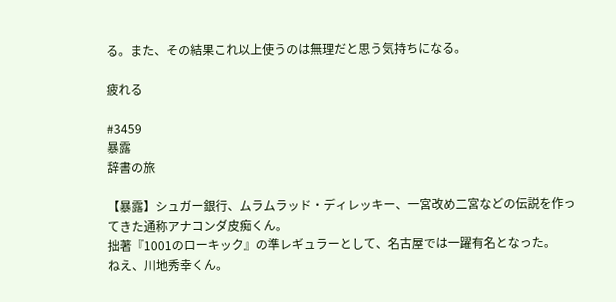る。また、その結果これ以上使うのは無理だと思う気持ちになる。

疲れる

#3459
暴露
辞書の旅

【暴露】シュガー銀行、ムラムラッド・ディレッキー、一宮改め二宮などの伝説を作ってきた通称アナコンダ皮痴くん。
拙著『1001のローキック』の準レギュラーとして、名古屋では一躍有名となった。
ねえ、川地秀幸くん。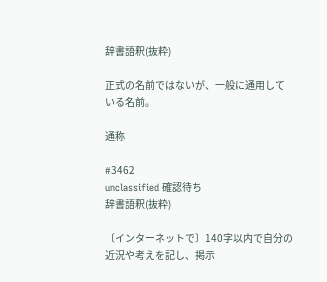辞書語釈(抜粋)

正式の名前ではないが、一般に通用している名前。

通称

#3462
unclassified 確認待ち
辞書語釈(抜粋)

〔インターネットで〕140字以内で自分の近況や考えを記し、掲示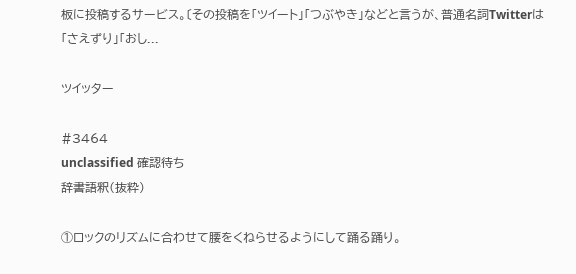板に投稿するサービス。〔その投稿を「ツイート」「つぶやき」などと言うが、普通名詞Twitterは「さえずり」「おし...

ツイッター

#3464
unclassified 確認待ち
辞書語釈(抜粋)

①ロックのリズムに合わせて腰をくねらせるようにして踊る踊り。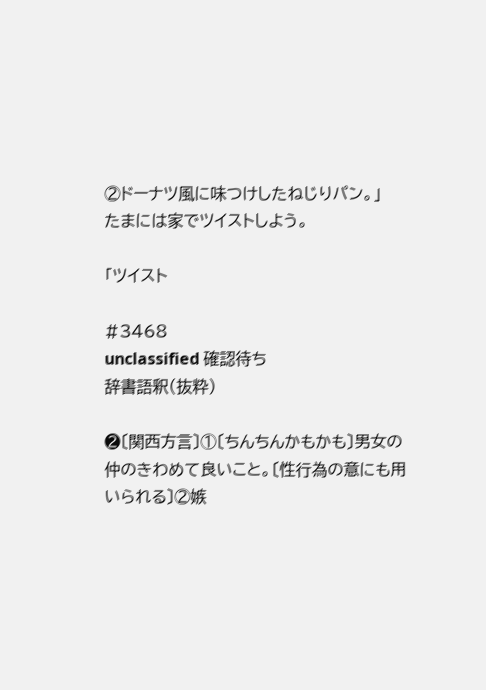②ドーナツ風に味つけしたねじりパン。」
たまには家でツイストしよう。

「ツイスト

#3468
unclassified 確認待ち
辞書語釈(抜粋)

❷〔関西方言〕①〔ちんちんかもかも〕男女の仲のきわめて良いこと。〔性行為の意にも用いられる〕②嫉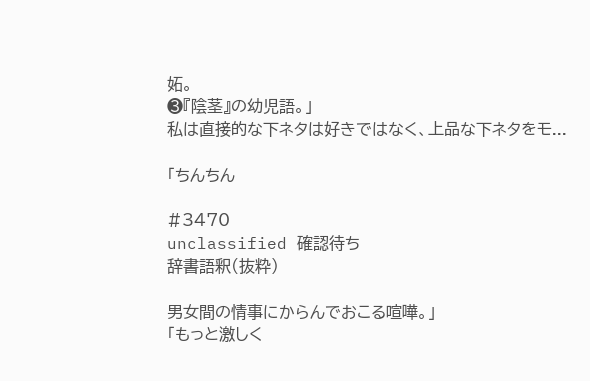妬。
❸『陰茎』の幼児語。」
私は直接的な下ネタは好きではなく、上品な下ネタをモ...

「ちんちん

#3470
unclassified 確認待ち
辞書語釈(抜粋)

男女間の情事にからんでおこる喧嘩。」
「もっと激しく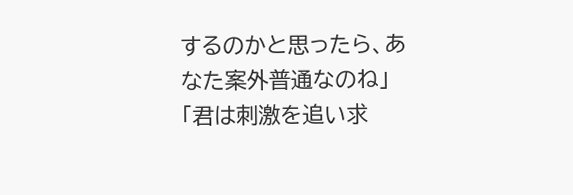するのかと思ったら、あなた案外普通なのね」
「君は刺激を追い求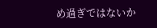め過ぎではないか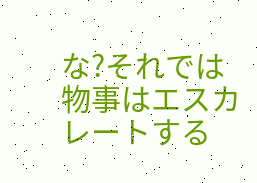な?それでは物事はエスカレートする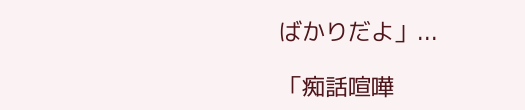ばかりだよ」...

「痴話喧嘩